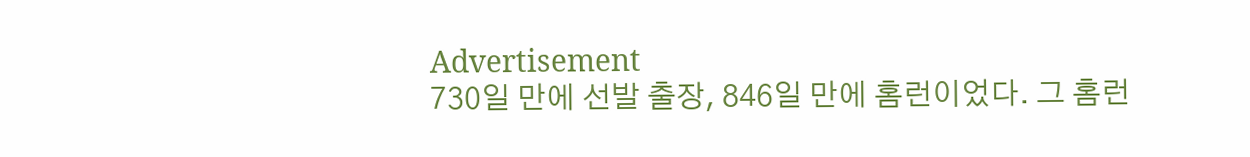Advertisement
730일 만에 선발 출장, 846일 만에 홈런이었다. 그 홈런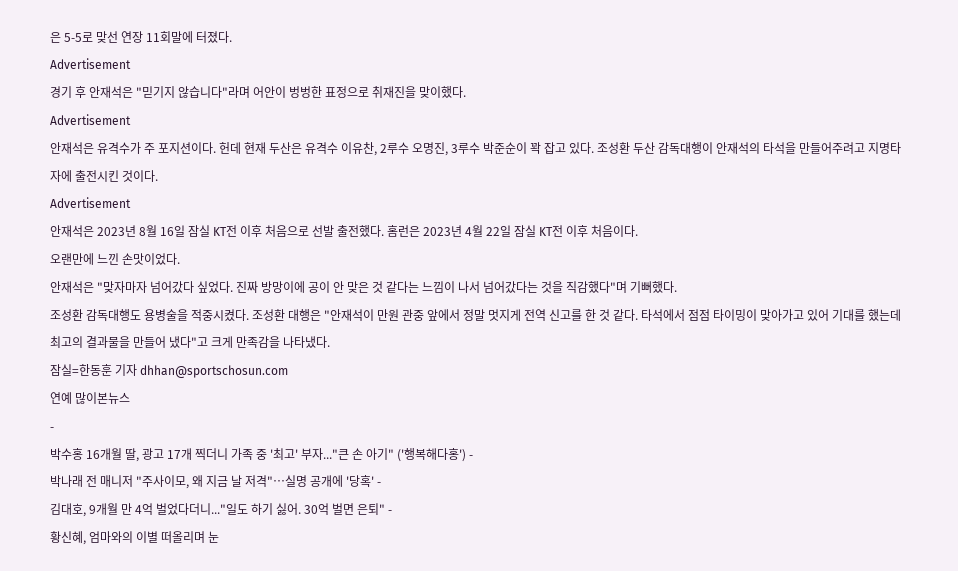은 5-5로 맞선 연장 11회말에 터졌다.
Advertisement
경기 후 안재석은 "믿기지 않습니다"라며 어안이 벙벙한 표정으로 취재진을 맞이했다.
Advertisement
안재석은 유격수가 주 포지션이다. 헌데 현재 두산은 유격수 이유찬, 2루수 오명진, 3루수 박준순이 꽉 잡고 있다. 조성환 두산 감독대행이 안재석의 타석을 만들어주려고 지명타자에 출전시킨 것이다.
Advertisement
안재석은 2023년 8월 16일 잠실 KT전 이후 처음으로 선발 출전했다. 홈런은 2023년 4월 22일 잠실 KT전 이후 처음이다.
오랜만에 느낀 손맛이었다.
안재석은 "맞자마자 넘어갔다 싶었다. 진짜 방망이에 공이 안 맞은 것 같다는 느낌이 나서 넘어갔다는 것을 직감했다"며 기뻐했다.
조성환 감독대행도 용병술을 적중시켰다. 조성환 대행은 "안재석이 만원 관중 앞에서 정말 멋지게 전역 신고를 한 것 같다. 타석에서 점점 타이밍이 맞아가고 있어 기대를 했는데 최고의 결과물을 만들어 냈다"고 크게 만족감을 나타냈다.
잠실=한동훈 기자 dhhan@sportschosun.com
연예 많이본뉴스
-
박수홍 16개월 딸, 광고 17개 찍더니 가족 중 '최고' 부자..."큰 손 아기" ('행복해다홍') -
박나래 전 매니저 "주사이모, 왜 지금 날 저격"…실명 공개에 '당혹' -
김대호, 9개월 만 4억 벌었다더니..."일도 하기 싫어. 30억 벌면 은퇴" -
황신혜, 엄마와의 이별 떠올리며 눈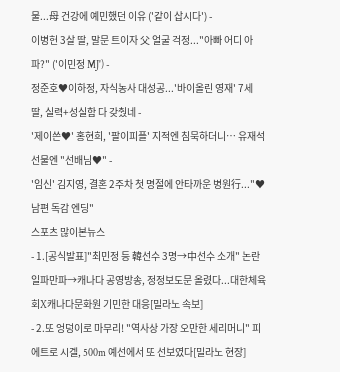물...母 건강에 예민했던 이유 ('같이 삽시다') -
이병헌 3살 딸, 말문 트이자 父 얼굴 걱정..."아빠 어디 아파?" ('이민정 MJ') -
정준호♥이하정, 자식농사 대성공...'바이올린 영재' 7세 딸, 실력+성실함 다 갖췄네 -
'제이쓴♥' 홍현희, '팔이피플' 지적엔 침묵하더니… 유재석 선물엔 "선배님♥" -
'임신' 김지영, 결혼 2주차 첫 명절에 안타까운 병원行..."♥남편 독감 엔딩"
스포츠 많이본뉴스
- 1.[공식발표]"최민정 등 韓선수 3명→中선수 소개" 논란 일파만파→캐나다 공영방송, 정정보도문 올렸다...대한체육회X캐나다문화원 기민한 대응[밀라노 속보]
- 2.또 엉덩이로 마무리! "역사상 가장 오만한 세리머니" 피에트로 시겔, 500m 예선에서 또 선보였다[밀라노 현장]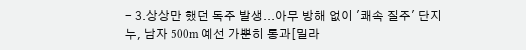- 3.상상만 했던 독주 발생...아무 방해 없이 '쾌속 질주' 단지누, 남자 500m 예선 가뿐히 통과[밀라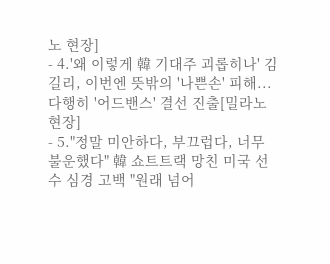노 현장]
- 4.'왜 이렇게 韓 기대주 괴롭히나' 김길리, 이번엔 뜻밖의 '나쁜손' 피해...다행히 '어드밴스' 결선 진출[밀라노 현장]
- 5."정말 미안하다, 부끄럽다, 너무 불운했다" 韓 쇼트트랙 망친 미국 선수 심경 고백 "원래 넘어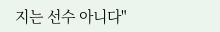지는 선수 아니다"